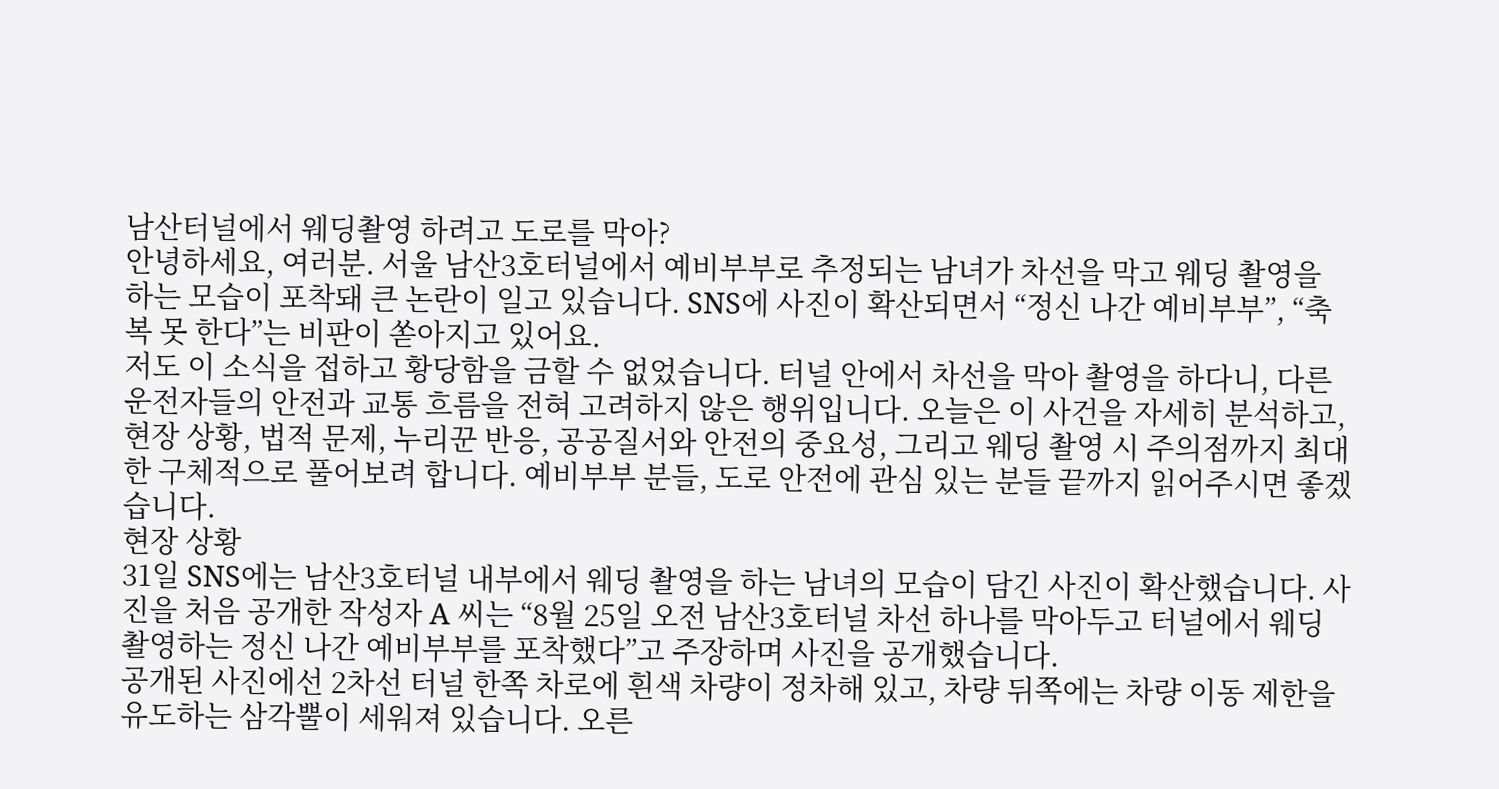남산터널에서 웨딩촬영 하려고 도로를 막아?
안녕하세요, 여러분. 서울 남산3호터널에서 예비부부로 추정되는 남녀가 차선을 막고 웨딩 촬영을 하는 모습이 포착돼 큰 논란이 일고 있습니다. SNS에 사진이 확산되면서 “정신 나간 예비부부”, “축복 못 한다”는 비판이 쏟아지고 있어요.
저도 이 소식을 접하고 황당함을 금할 수 없었습니다. 터널 안에서 차선을 막아 촬영을 하다니, 다른 운전자들의 안전과 교통 흐름을 전혀 고려하지 않은 행위입니다. 오늘은 이 사건을 자세히 분석하고, 현장 상황, 법적 문제, 누리꾼 반응, 공공질서와 안전의 중요성, 그리고 웨딩 촬영 시 주의점까지 최대한 구체적으로 풀어보려 합니다. 예비부부 분들, 도로 안전에 관심 있는 분들 끝까지 읽어주시면 좋겠습니다.
현장 상황
31일 SNS에는 남산3호터널 내부에서 웨딩 촬영을 하는 남녀의 모습이 담긴 사진이 확산했습니다. 사진을 처음 공개한 작성자 A 씨는 “8월 25일 오전 남산3호터널 차선 하나를 막아두고 터널에서 웨딩 촬영하는 정신 나간 예비부부를 포착했다”고 주장하며 사진을 공개했습니다.
공개된 사진에선 2차선 터널 한쪽 차로에 흰색 차량이 정차해 있고, 차량 뒤쪽에는 차량 이동 제한을 유도하는 삼각뿔이 세워져 있습니다. 오른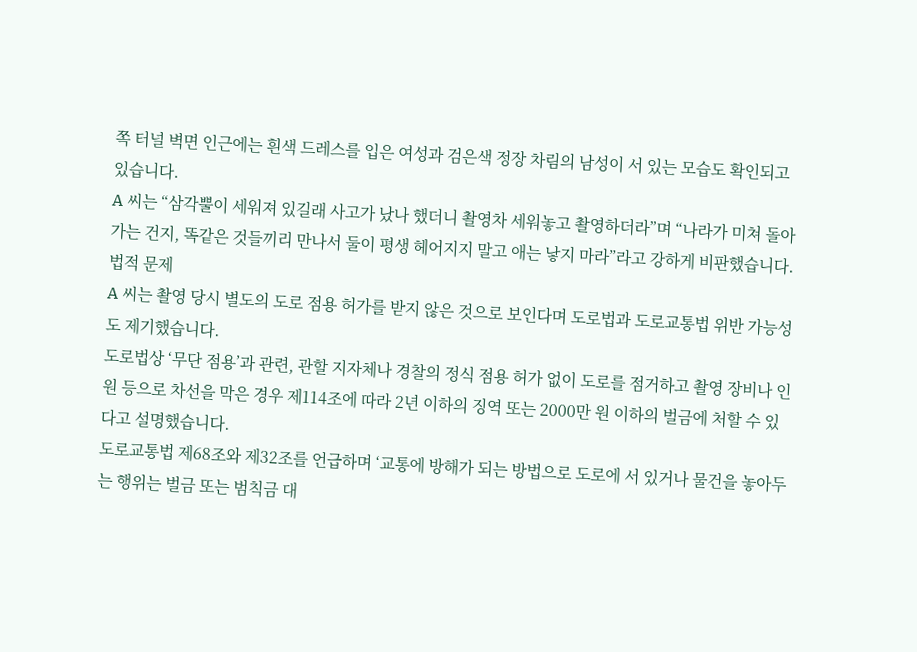쪽 터널 벽면 인근에는 흰색 드레스를 입은 여성과 검은색 정장 차림의 남성이 서 있는 모습도 확인되고 있습니다.
A 씨는 “삼각뿔이 세워져 있길래 사고가 났나 했더니 촬영차 세워놓고 촬영하더라”며 “나라가 미쳐 돌아가는 건지, 똑같은 것들끼리 만나서 둘이 평생 헤어지지 말고 애는 낳지 마라”라고 강하게 비판했습니다.
법적 문제
A 씨는 촬영 당시 별도의 도로 점용 허가를 받지 않은 것으로 보인다며 도로법과 도로교통법 위반 가능성도 제기했습니다.
도로법상 ‘무단 점용’과 관련, 관할 지자체나 경찰의 정식 점용 허가 없이 도로를 점거하고 촬영 장비나 인원 등으로 차선을 막은 경우 제114조에 따라 2년 이하의 징역 또는 2000만 원 이하의 벌금에 처할 수 있다고 설명했습니다.
도로교통법 제68조와 제32조를 언급하며 ‘교통에 방해가 되는 방법으로 도로에 서 있거나 물건을 놓아두는 행위는 벌금 또는 범칙금 대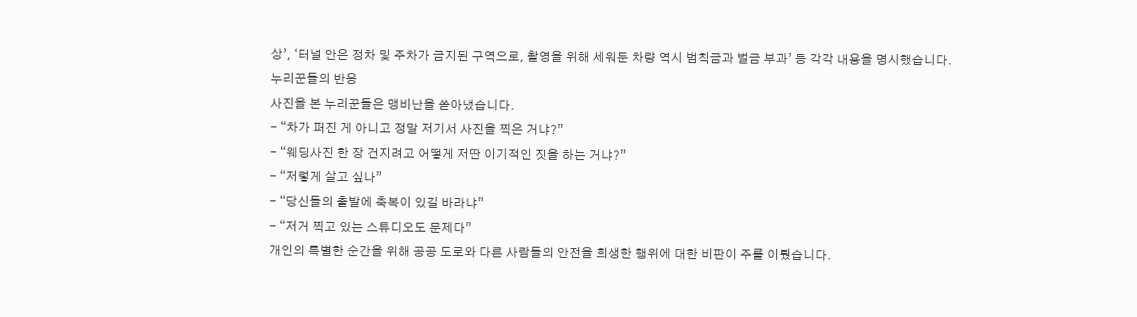상’, ‘터널 안은 정차 및 주차가 금지된 구역으로, 촬영을 위해 세워둔 차량 역시 범칙금과 벌금 부과’ 등 각각 내용을 명시했습니다.
누리꾼들의 반응
사진을 본 누리꾼들은 맹비난을 쏟아냈습니다.
- “차가 퍼진 게 아니고 정말 저기서 사진을 찍은 거냐?”
- “웨딩사진 한 장 건지려고 어떻게 저딴 이기적인 짓을 하는 거냐?”
- “저렇게 살고 싶나”
- “당신들의 출발에 축복이 있길 바라냐”
- “저거 찍고 있는 스튜디오도 문제다”
개인의 특별한 순간을 위해 공공 도로와 다른 사람들의 안전을 희생한 행위에 대한 비판이 주를 이뤘습니다.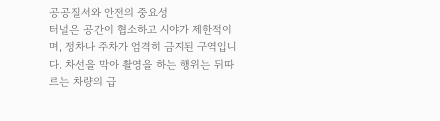공공질서와 안전의 중요성
터널은 공간이 협소하고 시야가 제한적이며, 정차나 주차가 엄격히 금지된 구역입니다. 차선을 막아 촬영을 하는 행위는 뒤따르는 차량의 급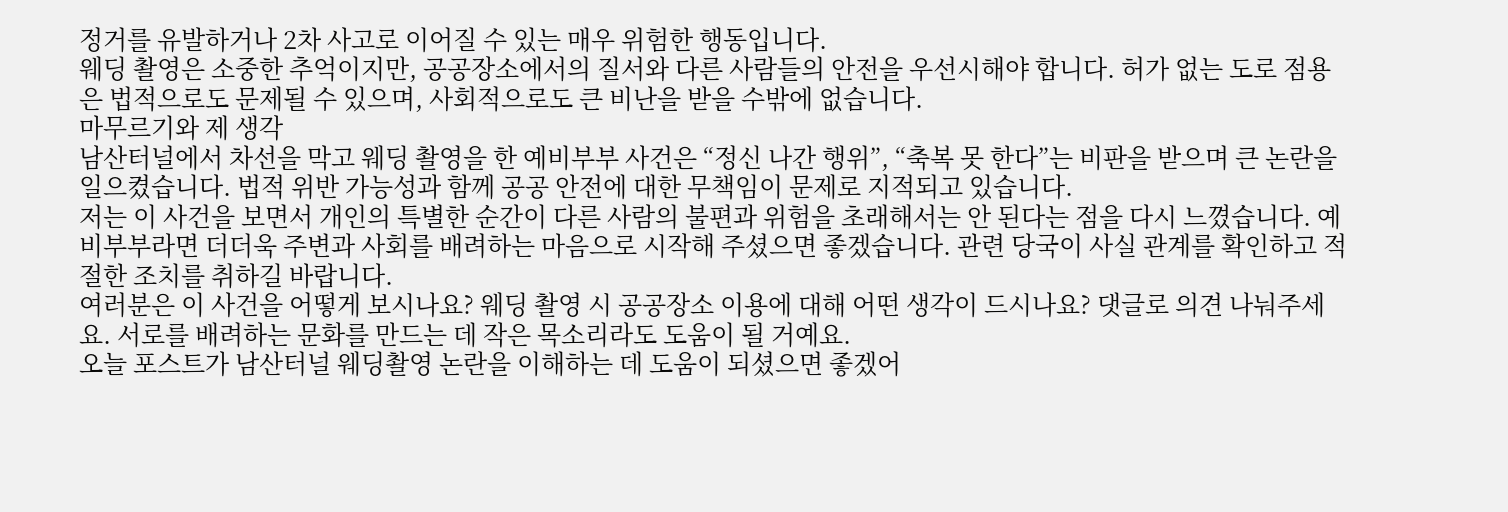정거를 유발하거나 2차 사고로 이어질 수 있는 매우 위험한 행동입니다.
웨딩 촬영은 소중한 추억이지만, 공공장소에서의 질서와 다른 사람들의 안전을 우선시해야 합니다. 허가 없는 도로 점용은 법적으로도 문제될 수 있으며, 사회적으로도 큰 비난을 받을 수밖에 없습니다.
마무르기와 제 생각
남산터널에서 차선을 막고 웨딩 촬영을 한 예비부부 사건은 “정신 나간 행위”, “축복 못 한다”는 비판을 받으며 큰 논란을 일으켰습니다. 법적 위반 가능성과 함께 공공 안전에 대한 무책임이 문제로 지적되고 있습니다.
저는 이 사건을 보면서 개인의 특별한 순간이 다른 사람의 불편과 위험을 초래해서는 안 된다는 점을 다시 느꼈습니다. 예비부부라면 더더욱 주변과 사회를 배려하는 마음으로 시작해 주셨으면 좋겠습니다. 관련 당국이 사실 관계를 확인하고 적절한 조치를 취하길 바랍니다.
여러분은 이 사건을 어떻게 보시나요? 웨딩 촬영 시 공공장소 이용에 대해 어떤 생각이 드시나요? 댓글로 의견 나눠주세요. 서로를 배려하는 문화를 만드는 데 작은 목소리라도 도움이 될 거예요.
오늘 포스트가 남산터널 웨딩촬영 논란을 이해하는 데 도움이 되셨으면 좋겠어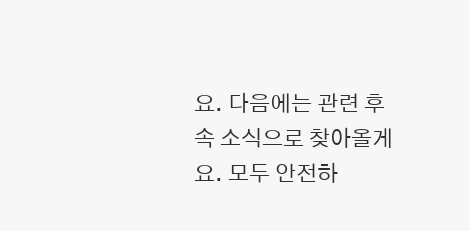요. 다음에는 관련 후속 소식으로 찾아올게요. 모두 안전하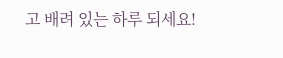고 배려 있는 하루 되세요!